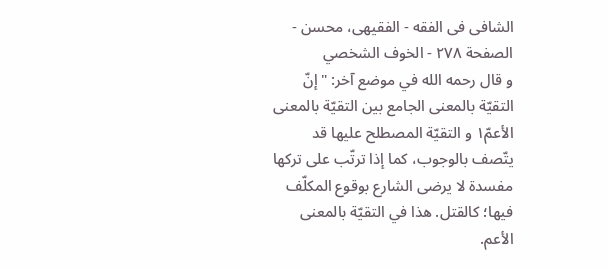الشافی فی الفقه - الفقیهی، محسن - الصفحة ٢٧٨ - الخوف الشخصي
و قال رحمه الله في موضع آخر: "إنّ التقيّة بالمعنى الجامع بين التقيّة بالمعنى الأعمّ١ و التقيّة المصطلح عليها قد يتّصف بالوجوب، كما إذا ترتّب على تركها مفسدة لا يرضى الشارع بوقوع المكلّف فيها؛ كالقتل. هذا في التقيّة بالمعنى الأعم.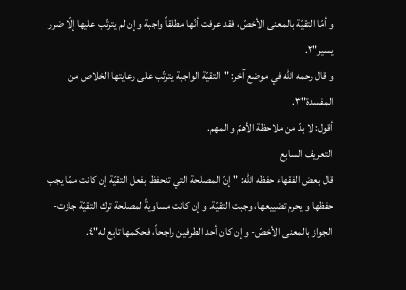و أمّا التقيّة بالمعنى الأخصّ، فقد عرفت أنّها مطلقاً واجبة و إن لم يترتّب عليها إلّا ضرر يسير"٢.
و قال رحمه الله في موضع آخر: "التقيّة الواجبة يترتّب على رعايتها الخلاص من المفسدة"٣.
أقول: لا بدّ من ملاحظة الأهمّ و المهم.
التعريف السابع
قال بعض الفقهاء حفظه الله: "إنّ المصلحة التي تنحفظ بفعل التقيّة إن كانت ممّا يجب حفظها و يحرم تضييعها، وجبت التقيّة. و إن كانت مساويةً لمصلحة ترك التقيّة جازت- الجواز بالمعنى الأخصّ- و إن كان أحد الطرفين راجحاً، فحكمها تابع له"٤.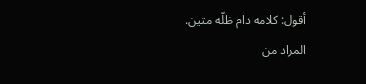أقول: کلامه دام ظلّه متين.
المراد من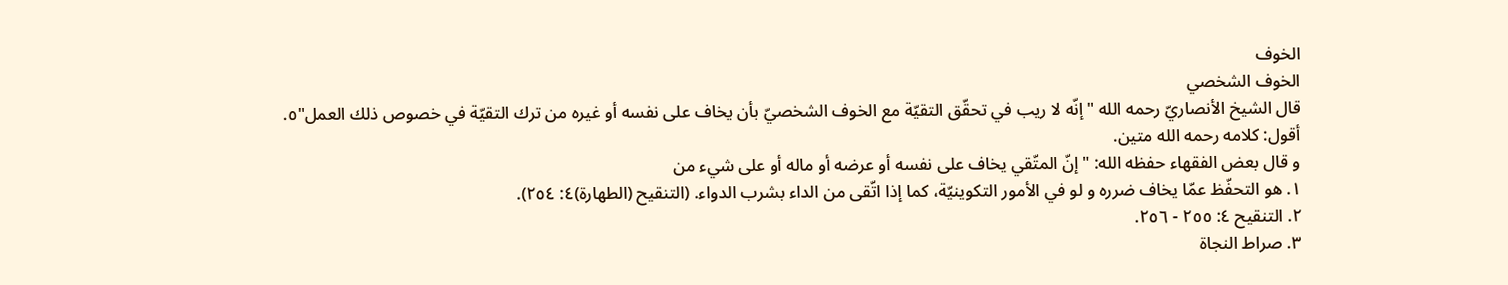الخوف
الخوف الشخصي
قال الشيخ الأنصاريّ رحمه الله "إنّه لا ريب في تحقّق التقيّة مع الخوف الشخصيّ بأن يخاف على نفسه أو غيره من ترك التقيّة في خصوص ذلك العمل"٥.
أقول: کلامه رحمه الله متين.
و قال بعض الفقهاء حفظه الله: "إنّ المتّقي يخاف على نفسه أو عرضه أو ماله أو على شيء من
١. هو التحفّظ عمّا يخاف ضرره و لو في الأمور التكوينيّة، كما إذا اتّقى من الداء بشرب الدواء. (التنقيح (الطهارة)٤: ٢٥٤).
٢. التنقيح ٤: ٢٥٥ - ٢٥٦.
٣. صراط النجاة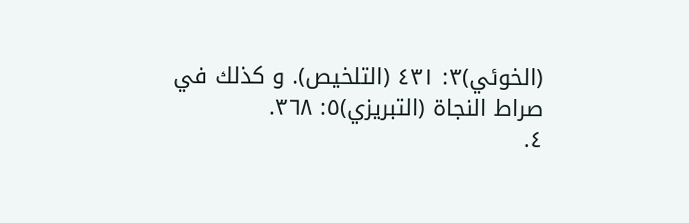(الخوئي)٣: ٤٣١ (التلخيص). و کذلك في صراط النجاة (التبريزي)٥: ٣٦٨.
٤.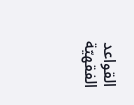القواعد الفقهيّة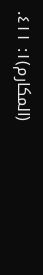(المكارم)١: ٤١١.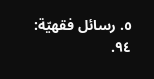٥. رسائل فقهيّة: ٩٤.